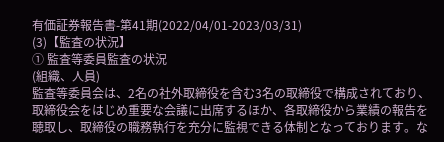有価証券報告書-第41期(2022/04/01-2023/03/31)
(3)【監査の状況】
① 監査等委員監査の状況
(組織、人員)
監査等委員会は、2名の社外取締役を含む3名の取締役で構成されており、取締役会をはじめ重要な会議に出席するほか、各取締役から業績の報告を聴取し、取締役の職務執行を充分に監視できる体制となっております。な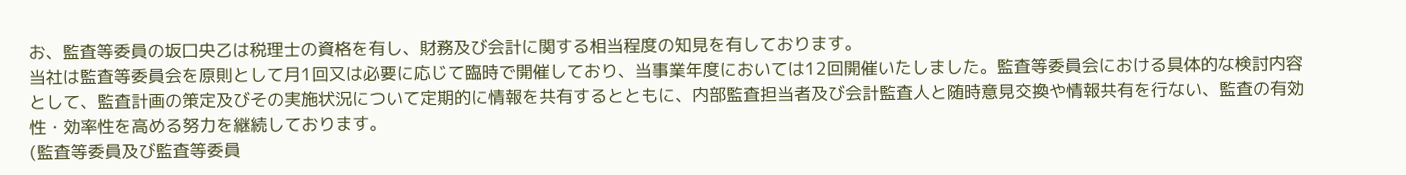お、監査等委員の坂口央乙は税理士の資格を有し、財務及び会計に関する相当程度の知見を有しております。
当社は監査等委員会を原則として月1回又は必要に応じて臨時で開催しており、当事業年度においては12回開催いたしました。監査等委員会における具体的な検討内容として、監査計画の策定及びその実施状況について定期的に情報を共有するとともに、内部監査担当者及び会計監査人と随時意見交換や情報共有を行ない、監査の有効性・効率性を高める努力を継続しております。
(監査等委員及び監査等委員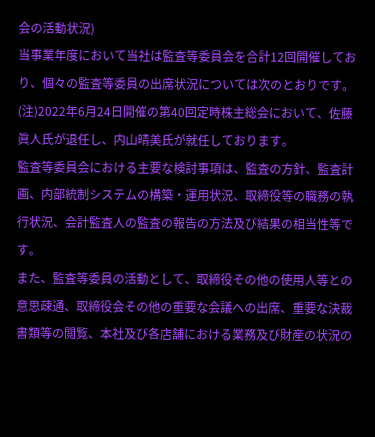会の活動状況)
当事業年度において当社は監査等委員会を合計12回開催しており、個々の監査等委員の出席状況については次のとおりです。
(注)2022年6月24日開催の第40回定時株主総会において、佐藤眞人氏が退任し、内山晴美氏が就任しております。
監査等委員会における主要な検討事項は、監査の方針、監査計画、内部統制システムの構築・運用状況、取締役等の職務の執行状況、会計監査人の監査の報告の方法及び結果の相当性等です。
また、監査等委員の活動として、取締役その他の使用人等との意思疎通、取締役会その他の重要な会議への出席、重要な決裁書類等の閲覧、本社及び各店舗における業務及び財産の状況の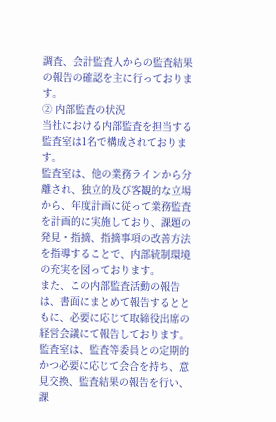調査、会計監査人からの監査結果の報告の確認を主に行っております。
② 内部監査の状況
当社における内部監査を担当する監査室は1名で構成されております。
監査室は、他の業務ラインから分離され、独立的及び客観的な立場から、年度計画に従って業務監査を計画的に実施しており、課題の発見・指摘、指摘事項の改善方法を指導することで、内部統制環境の充実を図っております。
また、この内部監査活動の報告は、書面にまとめて報告するとともに、必要に応じて取締役出席の経営会議にて報告しております。
監査室は、監査等委員との定期的かつ必要に応じて会合を持ち、意見交換、監査結果の報告を行い、課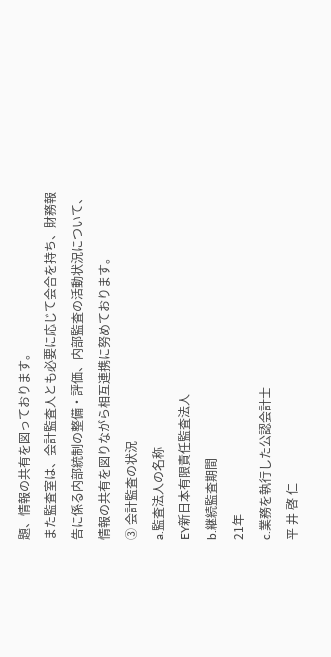題、情報の共有を図っております。
また監査室は、会計監査人とも必要に応じて会合を持ち、財務報告に係る内部統制の整備・評価、内部監査の活動状況について、情報の共有を図りながら相互連携に努めております。
③ 会計監査の状況
a.監査法人の名称
EY新日本有限責任監査法人
b.継続監査期間
21年
c.業務を執行した公認会計士
平 井 啓 仁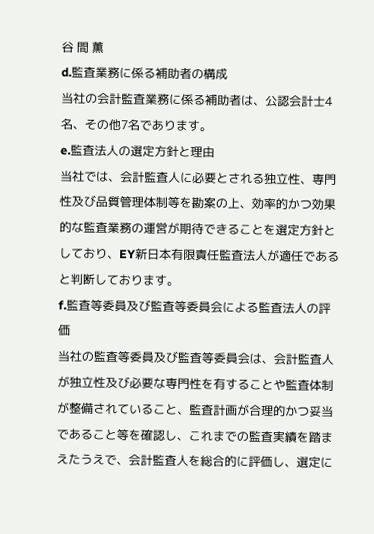谷 間 薫
d.監査業務に係る補助者の構成
当社の会計監査業務に係る補助者は、公認会計士4名、その他7名であります。
e.監査法人の選定方針と理由
当社では、会計監査人に必要とされる独立性、専門性及び品質管理体制等を勘案の上、効率的かつ効果的な監査業務の運営が期待できることを選定方針としており、EY新日本有限責任監査法人が適任であると判断しております。
f.監査等委員及び監査等委員会による監査法人の評価
当社の監査等委員及び監査等委員会は、会計監査人が独立性及び必要な専門性を有することや監査体制が整備されていること、監査計画が合理的かつ妥当であること等を確認し、これまでの監査実績を踏まえたうえで、会計監査人を総合的に評価し、選定に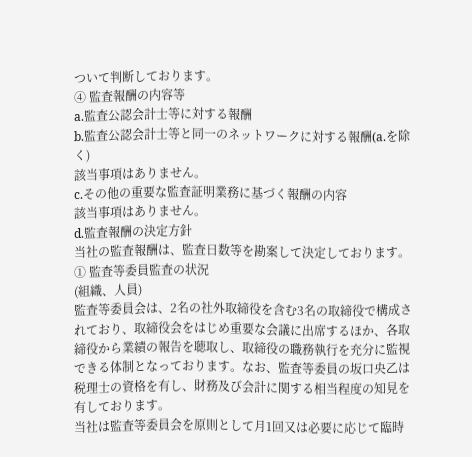ついて判断しております。
④ 監査報酬の内容等
a.監査公認会計士等に対する報酬
b.監査公認会計士等と同一のネットワークに対する報酬(a.を除く)
該当事項はありません。
c.その他の重要な監査証明業務に基づく報酬の内容
該当事項はありません。
d.監査報酬の決定方針
当社の監査報酬は、監査日数等を勘案して決定しております。
① 監査等委員監査の状況
(組織、人員)
監査等委員会は、2名の社外取締役を含む3名の取締役で構成されており、取締役会をはじめ重要な会議に出席するほか、各取締役から業績の報告を聴取し、取締役の職務執行を充分に監視できる体制となっております。なお、監査等委員の坂口央乙は税理士の資格を有し、財務及び会計に関する相当程度の知見を有しております。
当社は監査等委員会を原則として月1回又は必要に応じて臨時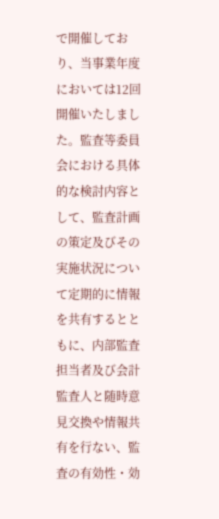で開催しており、当事業年度においては12回開催いたしました。監査等委員会における具体的な検討内容として、監査計画の策定及びその実施状況について定期的に情報を共有するとともに、内部監査担当者及び会計監査人と随時意見交換や情報共有を行ない、監査の有効性・効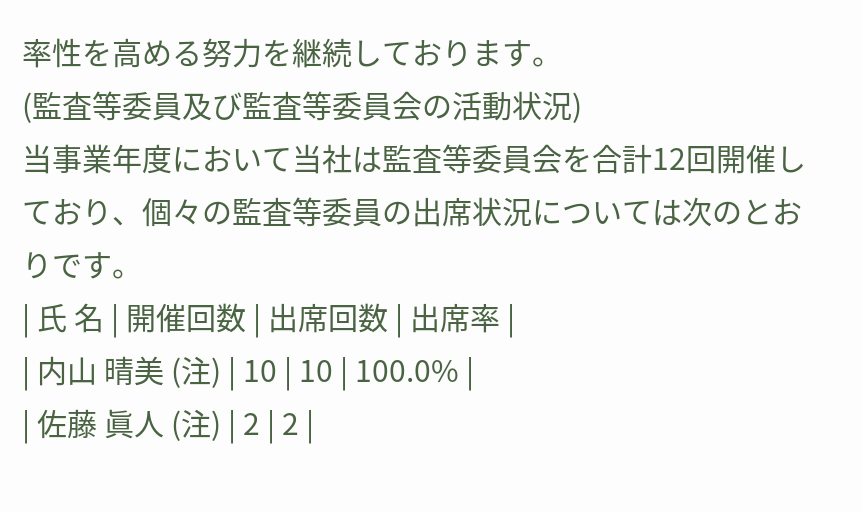率性を高める努力を継続しております。
(監査等委員及び監査等委員会の活動状況)
当事業年度において当社は監査等委員会を合計12回開催しており、個々の監査等委員の出席状況については次のとおりです。
| 氏 名 | 開催回数 | 出席回数 | 出席率 |
| 内山 晴美 (注) | 10 | 10 | 100.0% |
| 佐藤 眞人 (注) | 2 | 2 |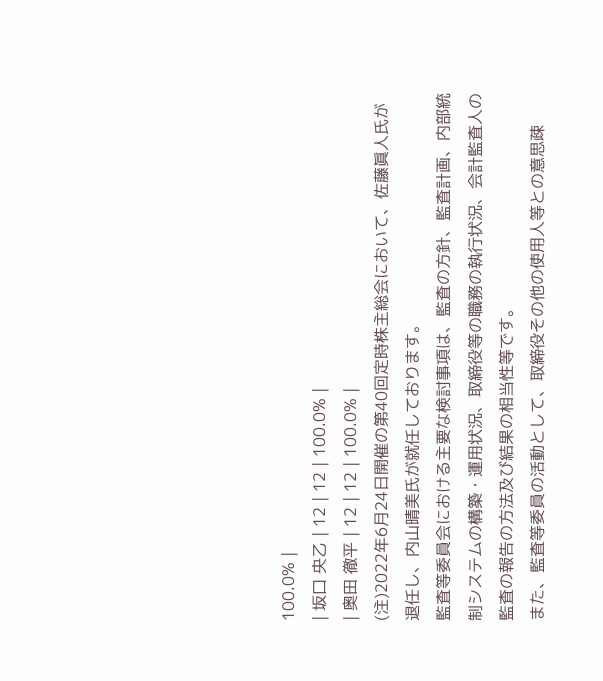100.0% |
| 坂口 央乙 | 12 | 12 | 100.0% |
| 奥田 徹平 | 12 | 12 | 100.0% |
(注)2022年6月24日開催の第40回定時株主総会において、佐藤眞人氏が退任し、内山晴美氏が就任しております。
監査等委員会における主要な検討事項は、監査の方針、監査計画、内部統制システムの構築・運用状況、取締役等の職務の執行状況、会計監査人の監査の報告の方法及び結果の相当性等です。
また、監査等委員の活動として、取締役その他の使用人等との意思疎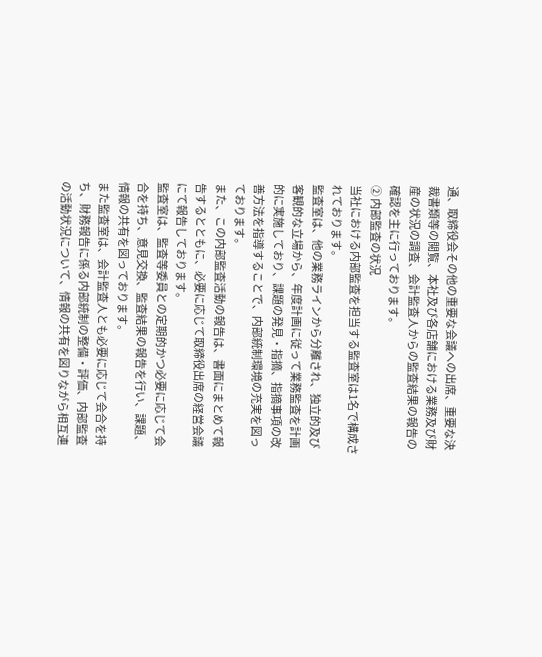通、取締役会その他の重要な会議への出席、重要な決裁書類等の閲覧、本社及び各店舗における業務及び財産の状況の調査、会計監査人からの監査結果の報告の確認を主に行っております。
② 内部監査の状況
当社における内部監査を担当する監査室は1名で構成されております。
監査室は、他の業務ラインから分離され、独立的及び客観的な立場から、年度計画に従って業務監査を計画的に実施しており、課題の発見・指摘、指摘事項の改善方法を指導することで、内部統制環境の充実を図っております。
また、この内部監査活動の報告は、書面にまとめて報告するとともに、必要に応じて取締役出席の経営会議にて報告しております。
監査室は、監査等委員との定期的かつ必要に応じて会合を持ち、意見交換、監査結果の報告を行い、課題、情報の共有を図っております。
また監査室は、会計監査人とも必要に応じて会合を持ち、財務報告に係る内部統制の整備・評価、内部監査の活動状況について、情報の共有を図りながら相互連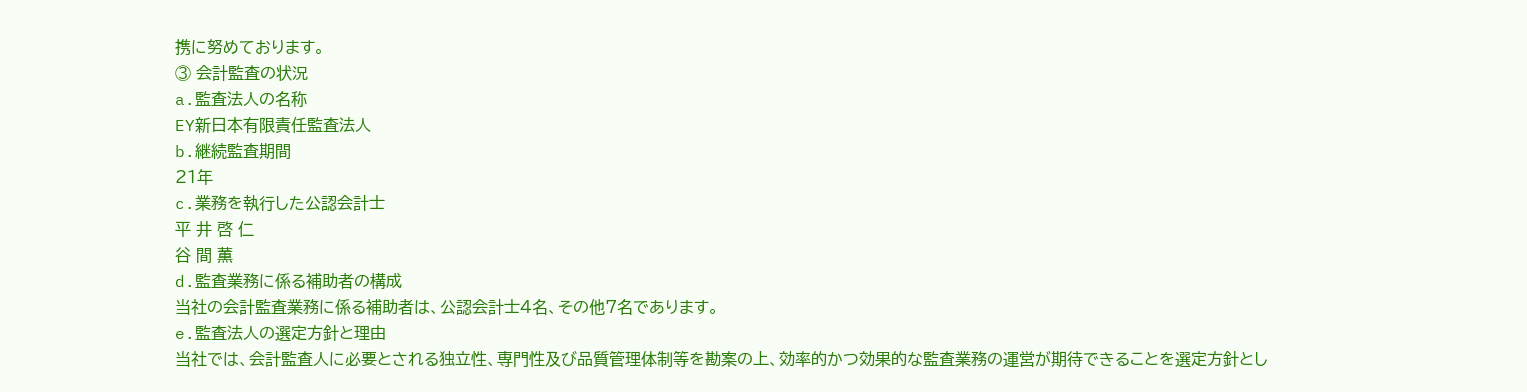携に努めております。
③ 会計監査の状況
a.監査法人の名称
EY新日本有限責任監査法人
b.継続監査期間
21年
c.業務を執行した公認会計士
平 井 啓 仁
谷 間 薫
d.監査業務に係る補助者の構成
当社の会計監査業務に係る補助者は、公認会計士4名、その他7名であります。
e.監査法人の選定方針と理由
当社では、会計監査人に必要とされる独立性、専門性及び品質管理体制等を勘案の上、効率的かつ効果的な監査業務の運営が期待できることを選定方針とし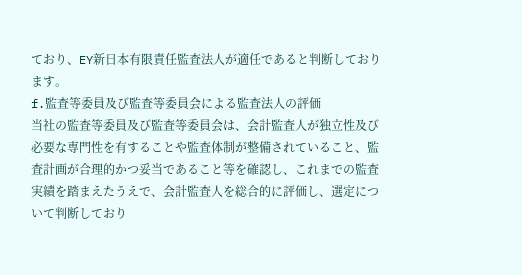ており、EY新日本有限責任監査法人が適任であると判断しております。
f.監査等委員及び監査等委員会による監査法人の評価
当社の監査等委員及び監査等委員会は、会計監査人が独立性及び必要な専門性を有することや監査体制が整備されていること、監査計画が合理的かつ妥当であること等を確認し、これまでの監査実績を踏まえたうえで、会計監査人を総合的に評価し、選定について判断しており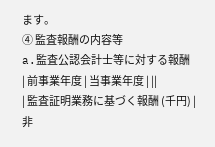ます。
④ 監査報酬の内容等
a.監査公認会計士等に対する報酬
| 前事業年度 | 当事業年度 | ||
| 監査証明業務に基づく報酬 (千円) | 非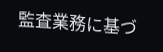監査業務に基づ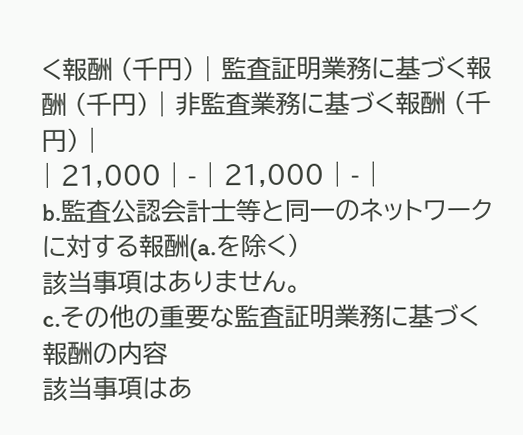く報酬 (千円) | 監査証明業務に基づく報酬 (千円) | 非監査業務に基づく報酬 (千円) |
| 21,000 | - | 21,000 | - |
b.監査公認会計士等と同一のネットワークに対する報酬(a.を除く)
該当事項はありません。
c.その他の重要な監査証明業務に基づく報酬の内容
該当事項はあ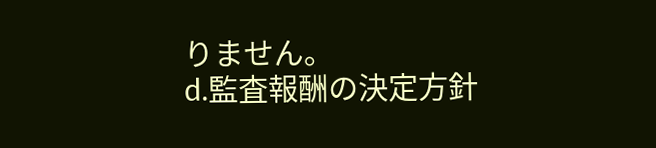りません。
d.監査報酬の決定方針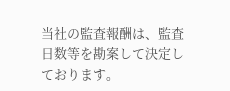当社の監査報酬は、監査日数等を勘案して決定しております。